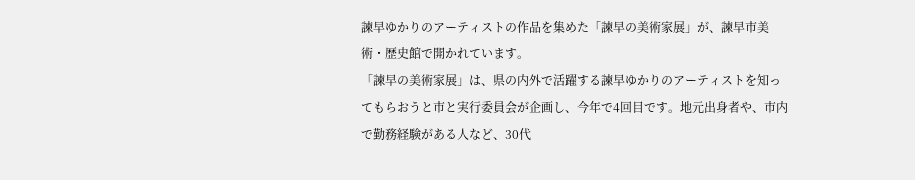諫早ゆかりのアーティストの作品を集めた「諫早の美術家展」が、諫早市美術・歴史館で開かれています。
「諫早の美術家展」は、県の内外で活躍する諫早ゆかりのアーティストを知ってもらおうと市と実行委員会が企画し、今年で4回目です。地元出身者や、市内で勤務経験がある人など、30代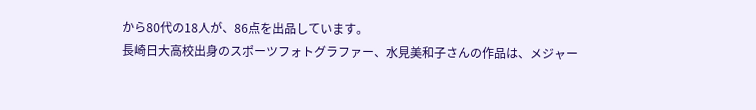から80代の18人が、86点を出品しています。
長崎日大高校出身のスポーツフォトグラファー、水見美和子さんの作品は、メジャー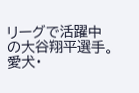リーグで活躍中の大谷翔平選手。愛犬・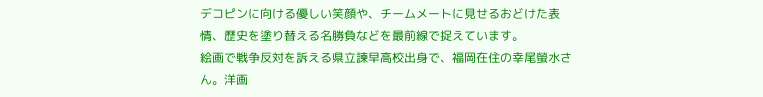デコピンに向ける優しい笑顔や、チームメートに見せるおどけた表情、歴史を塗り替える名勝負などを最前線で捉えています。
絵画で戦争反対を訴える県立諫早高校出身で、福岡在住の幸尾螢水さん。洋画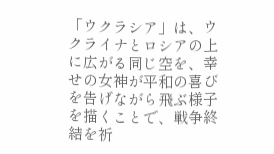「ウクラシア」は、ウクライナとロシアの上に広がる同じ空を、幸せの女神が平和の喜びを告げながら飛ぶ様子を描くことで、戦争終結を祈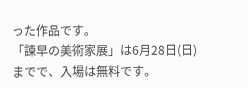った作品です。
「諫早の美術家展」は6月28日(日)までで、入場は無料です。